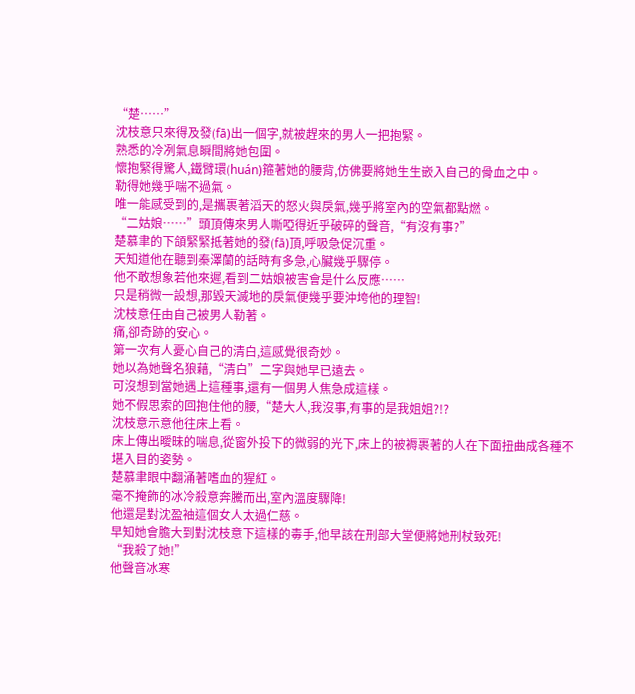“楚……”
沈枝意只來得及發(fā)出一個字,就被趕來的男人一把抱緊。
熟悉的冷冽氣息瞬間將她包圍。
懷抱緊得驚人,鐵臂環(huán)箍著她的腰背,仿佛要將她生生嵌入自己的骨血之中。
勒得她幾乎喘不過氣。
唯一能感受到的,是攜裹著滔天的怒火與戾氣,幾乎將室內的空氣都點燃。
“二姑娘……”頭頂傳來男人嘶啞得近乎破碎的聲音,“有沒有事?”
楚慕聿的下頜緊緊抵著她的發(fā)頂,呼吸急促沉重。
天知道他在聽到秦澤蘭的話時有多急,心臟幾乎驟停。
他不敢想象若他來遲,看到二姑娘被害會是什么反應……
只是稍微一設想,那毀天滅地的戾氣便幾乎要沖垮他的理智!
沈枝意任由自己被男人勒著。
痛,卻奇跡的安心。
第一次有人憂心自己的清白,這感覺很奇妙。
她以為她聲名狼藉,“清白”二字與她早已遠去。
可沒想到當她遇上這種事,還有一個男人焦急成這樣。
她不假思索的回抱住他的腰,“楚大人,我沒事,有事的是我姐姐?!?
沈枝意示意他往床上看。
床上傳出曖昧的喘息,從窗外投下的微弱的光下,床上的被褥裹著的人在下面扭曲成各種不堪入目的姿勢。
楚慕聿眼中翻涌著嗜血的猩紅。
毫不掩飾的冰冷殺意奔騰而出,室內溫度驟降!
他還是對沈盈袖這個女人太過仁慈。
早知她會膽大到對沈枝意下這樣的毒手,他早該在刑部大堂便將她刑杖致死!
“我殺了她!”
他聲音冰寒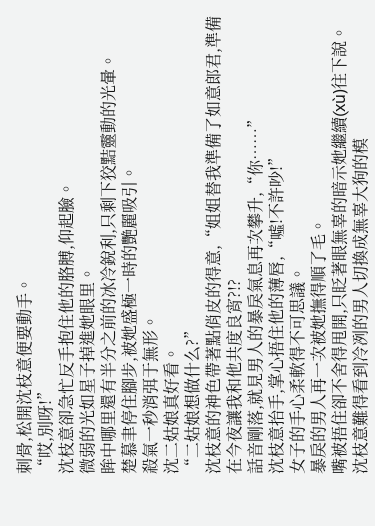刺骨,松開沈枝意便要動手。
“哎,別呀!”
沈枝意卻急忙反手抱住他的胳膊,仰起臉。
微弱的光如星子掉進她眼里。
眸中哪里還有半分之前的冰冷銳利,只剩下狡黠靈動的光暈。
楚慕聿停住腳步,被她盛極一時的艷麗吸引。
殺氣一秒消弭于無形。
沈二姑娘真好看。
“二姑娘想做什么?”
沈枝意的神色帶著點俏皮的得意,“姐姐替我準備了如意郎君,準備在今夜讓我和他共度良宵?!?
話音剛落,就見男人的暴戾氣息再次攀升,“你……”
沈枝意抬手,掌心捂住他的薄唇,“噓!不許吵!”
女子的手心柔軟得不可思議。
暴戾的男人再一次被她撫得順了毛。
嘴被捂住卻不舍得甩開,只眨著眼無辜的暗示她繼續(xù)往下說。
沈枝意難得看到冷冽的男人切換成無辜大狗的模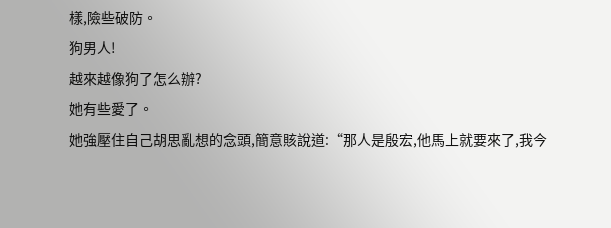樣,險些破防。
狗男人!
越來越像狗了怎么辦?
她有些愛了。
她強壓住自己胡思亂想的念頭,簡意賅說道:“那人是殷宏,他馬上就要來了,我今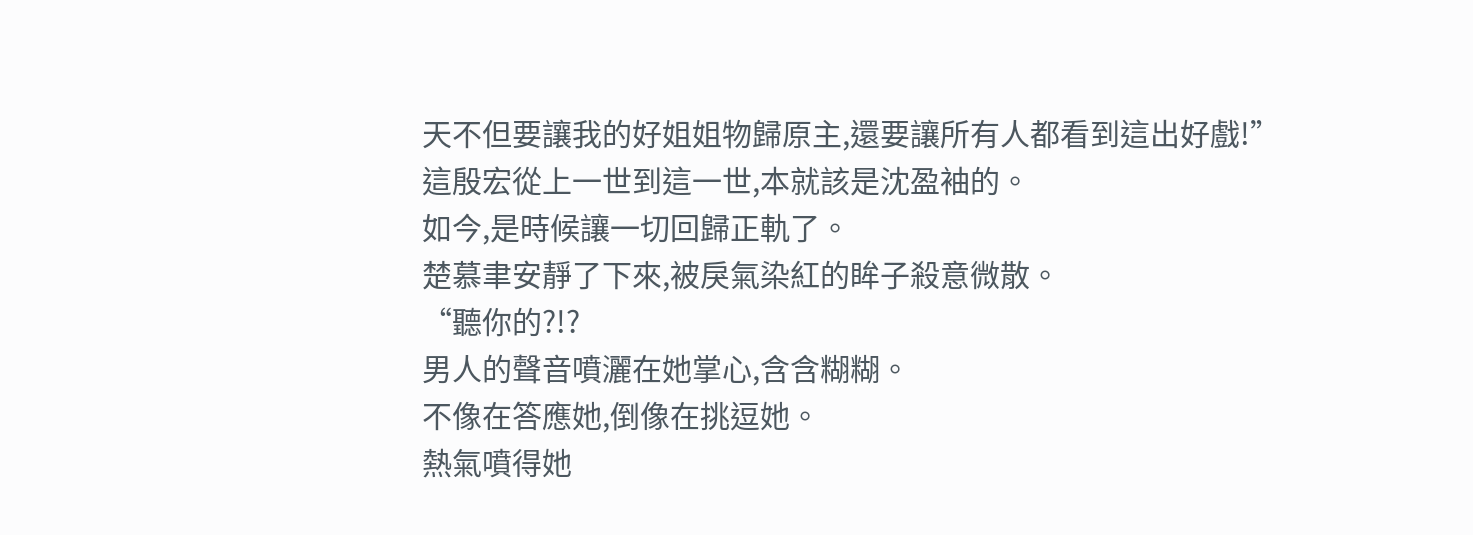天不但要讓我的好姐姐物歸原主,還要讓所有人都看到這出好戲!”
這殷宏從上一世到這一世,本就該是沈盈袖的。
如今,是時候讓一切回歸正軌了。
楚慕聿安靜了下來,被戾氣染紅的眸子殺意微散。
“聽你的?!?
男人的聲音噴灑在她掌心,含含糊糊。
不像在答應她,倒像在挑逗她。
熱氣噴得她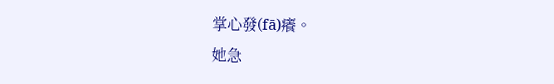掌心發(fā)癢。
她急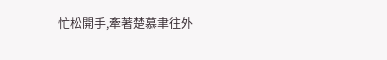忙松開手,牽著楚慕聿往外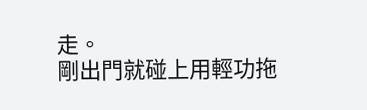走。
剛出門就碰上用輕功拖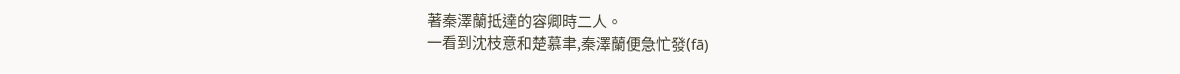著秦澤蘭抵達的容卿時二人。
一看到沈枝意和楚慕聿,秦澤蘭便急忙發(fā)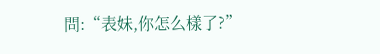問:“表妹,你怎么樣了?”